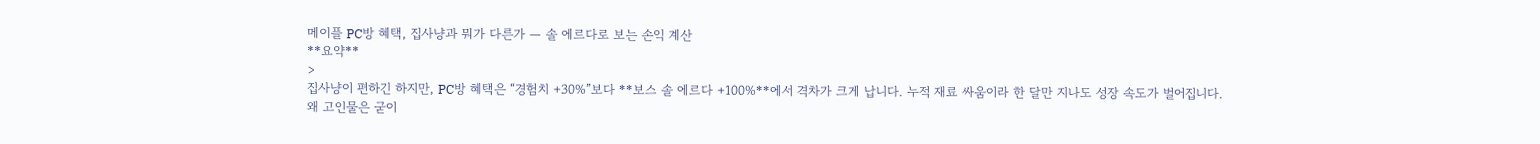메이플 PC방 혜택, 집사냥과 뭐가 다른가 — 솔 에르다로 보는 손익 계산
**요약**
>
집사냥이 편하긴 하지만, PC방 혜택은 “경험치 +30%”보다 **보스 솔 에르다 +100%**에서 격차가 크게 납니다. 누적 재료 싸움이라 한 달만 지나도 성장 속도가 벌어집니다.
왜 고인물은 굳이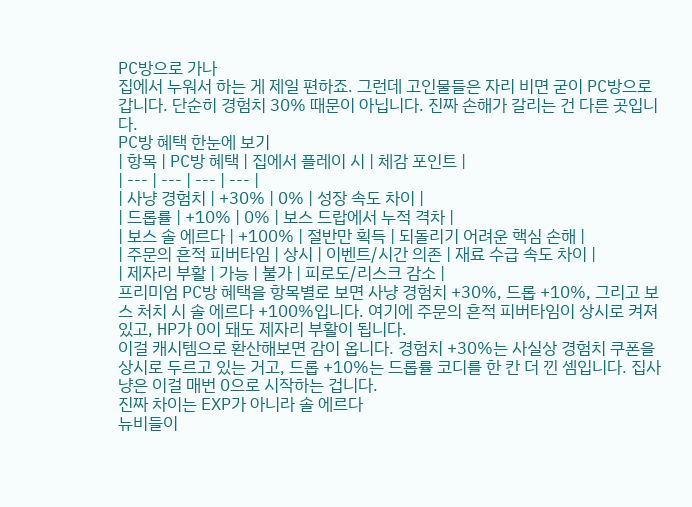PC방으로 가나
집에서 누워서 하는 게 제일 편하죠. 그런데 고인물들은 자리 비면 굳이 PC방으로 갑니다. 단순히 경험치 30% 때문이 아닙니다. 진짜 손해가 갈리는 건 다른 곳입니다.
PC방 혜택 한눈에 보기
| 항목 | PC방 혜택 | 집에서 플레이 시 | 체감 포인트 |
| --- | --- | --- | --- |
| 사냥 경험치 | +30% | 0% | 성장 속도 차이 |
| 드롭률 | +10% | 0% | 보스 드랍에서 누적 격차 |
| 보스 솔 에르다 | +100% | 절반만 획득 | 되돌리기 어려운 핵심 손해 |
| 주문의 흔적 피버타임 | 상시 | 이벤트/시간 의존 | 재료 수급 속도 차이 |
| 제자리 부활 | 가능 | 불가 | 피로도/리스크 감소 |
프리미엄 PC방 혜택을 항목별로 보면 사냥 경험치 +30%, 드롭 +10%, 그리고 보스 처치 시 솔 에르다 +100%입니다. 여기에 주문의 흔적 피버타임이 상시로 켜져 있고, HP가 0이 돼도 제자리 부활이 됩니다.
이걸 캐시템으로 환산해보면 감이 옵니다. 경험치 +30%는 사실상 경험치 쿠폰을 상시로 두르고 있는 거고, 드롭 +10%는 드롭률 코디를 한 칸 더 낀 셈입니다. 집사냥은 이걸 매번 0으로 시작하는 겁니다.
진짜 차이는 EXP가 아니라 솔 에르다
뉴비들이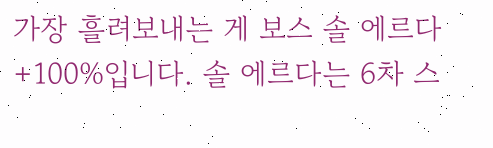가장 흘려보내는 게 보스 솔 에르다 +100%입니다. 솔 에르다는 6차 스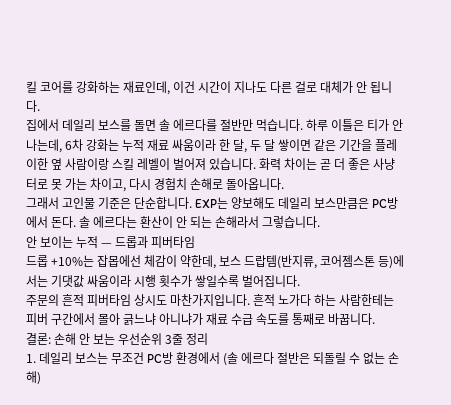킬 코어를 강화하는 재료인데, 이건 시간이 지나도 다른 걸로 대체가 안 됩니다.
집에서 데일리 보스를 돌면 솔 에르다를 절반만 먹습니다. 하루 이틀은 티가 안 나는데, 6차 강화는 누적 재료 싸움이라 한 달, 두 달 쌓이면 같은 기간을 플레이한 옆 사람이랑 스킬 레벨이 벌어져 있습니다. 화력 차이는 곧 더 좋은 사냥터로 못 가는 차이고, 다시 경험치 손해로 돌아옵니다.
그래서 고인물 기준은 단순합니다. EXP는 양보해도 데일리 보스만큼은 PC방에서 돈다. 솔 에르다는 환산이 안 되는 손해라서 그렇습니다.
안 보이는 누적 — 드롭과 피버타임
드롭 +10%는 잡몹에선 체감이 약한데, 보스 드랍템(반지류, 코어젬스톤 등)에서는 기댓값 싸움이라 시행 횟수가 쌓일수록 벌어집니다.
주문의 흔적 피버타임 상시도 마찬가지입니다. 흔적 노가다 하는 사람한테는 피버 구간에서 몰아 긁느냐 아니냐가 재료 수급 속도를 통째로 바꿉니다.
결론: 손해 안 보는 우선순위 3줄 정리
1. 데일리 보스는 무조건 PC방 환경에서 (솔 에르다 절반은 되돌릴 수 없는 손해)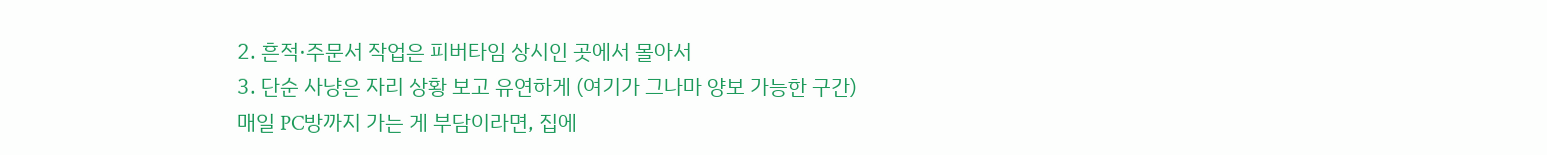2. 흔적·주문서 작업은 피버타임 상시인 곳에서 몰아서
3. 단순 사냥은 자리 상황 보고 유연하게 (여기가 그나마 양보 가능한 구간)
매일 PC방까지 가는 게 부담이라면, 집에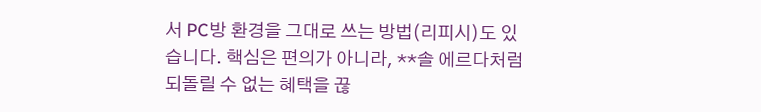서 PC방 환경을 그대로 쓰는 방법(리피시)도 있습니다. 핵심은 편의가 아니라, **솔 에르다처럼 되돌릴 수 없는 혜택을 끊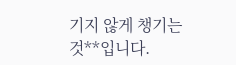기지 않게 챙기는 것**입니다.